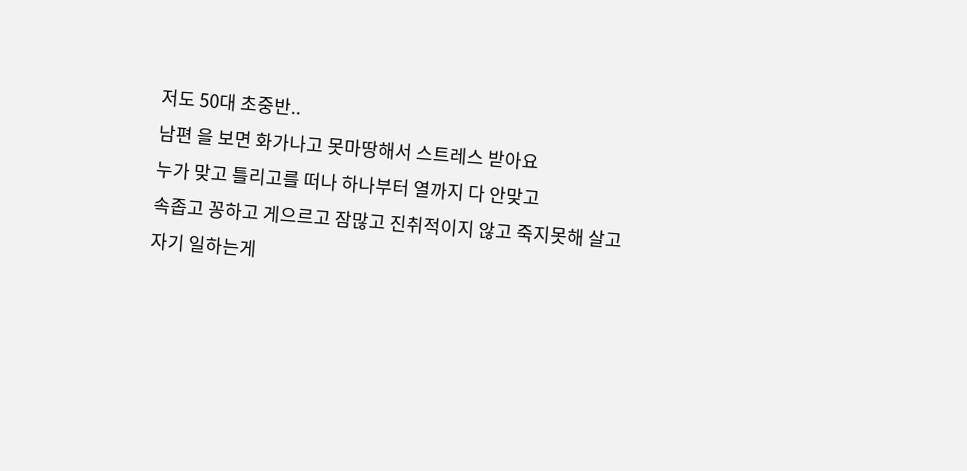저도 50대 초중반..
남편 을 보면 화가나고 못마땅해서 스트레스 받아요
누가 맞고 틀리고를 떠나 하나부터 열까지 다 안맞고
속좁고 꽁하고 게으르고 잠많고 진취적이지 않고 죽지못해 살고
자기 일하는게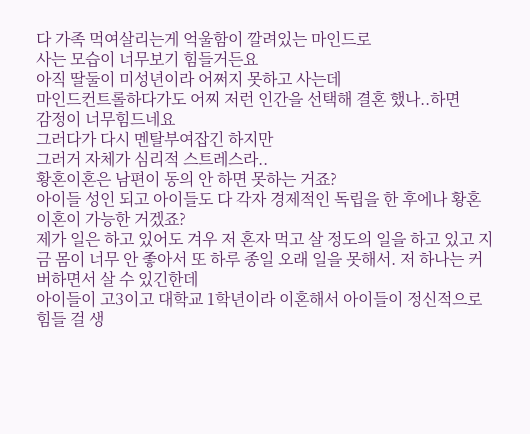다 가족 먹여살리는게 억울함이 깔려있는 마인드로
사는 모습이 너무보기 힘들거든요
아직 딸둘이 미성년이라 어쩌지 못하고 사는데
마인드컨트롤하다가도 어찌 저런 인간을 선택해 결혼 했나..하면
감정이 너무힘드네요
그러다가 다시 멘탈부여잡긴 하지만
그러거 자체가 심리적 스트레스라..
황혼이혼은 남편이 동의 안 하면 못하는 거죠?
아이들 성인 되고 아이들도 다 각자 경제적인 독립을 한 후에나 황혼 이혼이 가능한 거겠죠?
제가 일은 하고 있어도 겨우 저 혼자 먹고 살 정도의 일을 하고 있고 지금 몸이 너무 안 좋아서 또 하루 종일 오래 일을 못해서. 저 하나는 커버하면서 살 수 있긴한데
아이들이 고3이고 대학교 1학년이라 이혼해서 아이들이 정신적으로 힘들 걸 생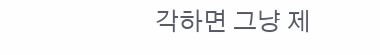각하면 그냥 제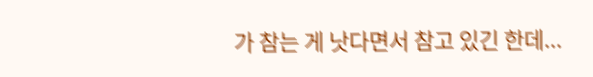가 참는 게 낫다면서 참고 있긴 한데...